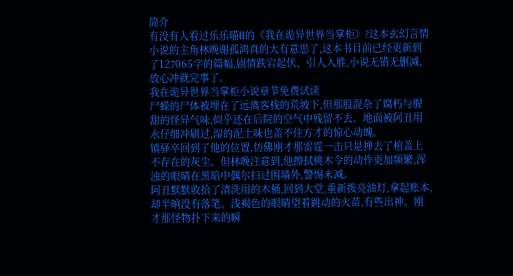简介
有没有人看过乐乐喵ll的《我在诡异世界当掌柜》?这本玄幻言情小说的主角林晚谢孤鸿真的太有意思了,这本书目前已经更新到了127065字的篇幅,剧情跌宕起伏、引人入胜,小说无错无删减,放心冲就完事了。
我在诡异世界当掌柜小说章节免费试读
尸蝾的尸体被埋在了远离客栈的荒坡下,但那股混杂了腐朽与腥甜的怪异气味,似乎还在后院的空气中残留不去。地面被阿丑用水仔细冲刷过,湿的泥土味也盖不住方才的惊心动魄。
镇驿卒回到了他的位置,仿佛刚才那雷霆一击只是掸去了棺盖上不存在的灰尘。但林晚注意到,他擦拭桃木令的动作更加频繁,浑浊的眼睛在黑暗中偶尔扫过围墙外,警惕未减。
阿丑默默收拾了清洗用的木桶,回到大堂,重新拨亮油灯,拿起账本,却半晌没有落笔。浅褐色的眼睛望着跳动的火苗,有些出神。刚才那怪物扑下来的瞬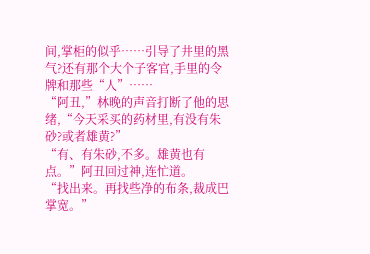间,掌柜的似乎……引导了井里的黑气?还有那个大个子客官,手里的令牌和那些“人”……
“阿丑,”林晚的声音打断了他的思绪,“今天采买的药材里,有没有朱砂?或者雄黄?”
“有、有朱砂,不多。雄黄也有点。”阿丑回过神,连忙道。
“找出来。再找些净的布条,裁成巴掌宽。”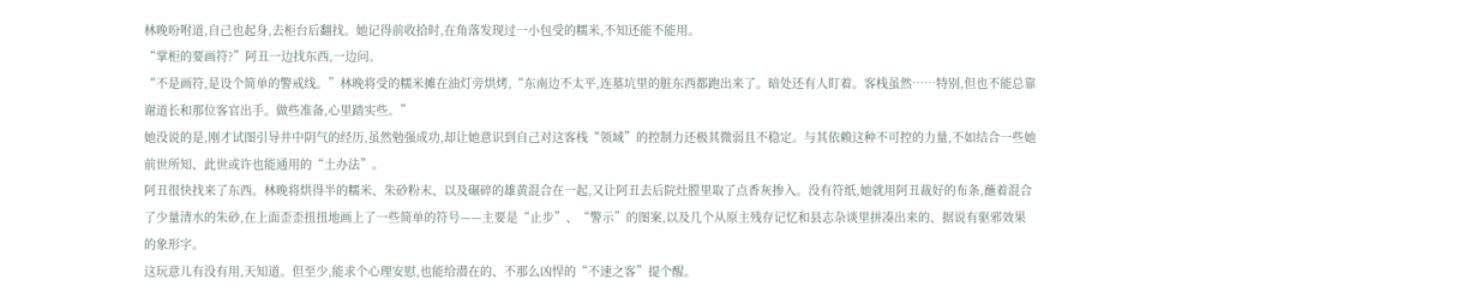林晚吩咐道,自己也起身,去柜台后翻找。她记得前收拾时,在角落发现过一小包受的糯米,不知还能不能用。
“掌柜的要画符?”阿丑一边找东西,一边问。
“不是画符,是设个简单的警戒线。”林晚将受的糯米摊在油灯旁烘烤,“东南边不太平,连墓坑里的脏东西都跑出来了。暗处还有人盯着。客栈虽然……特别,但也不能总靠谢道长和那位客官出手。做些准备,心里踏实些。”
她没说的是,刚才试图引导井中阴气的经历,虽然勉强成功,却让她意识到自己对这客栈“领域”的控制力还极其微弱且不稳定。与其依赖这种不可控的力量,不如结合一些她前世所知、此世或许也能通用的“土办法”。
阿丑很快找来了东西。林晚将烘得半的糯米、朱砂粉末、以及碾碎的雄黄混合在一起,又让阿丑去后院灶膛里取了点香灰掺入。没有符纸,她就用阿丑裁好的布条,蘸着混合了少量清水的朱砂,在上面歪歪扭扭地画上了一些简单的符号——主要是“止步”、“警示”的图案,以及几个从原主残存记忆和县志杂谈里拼凑出来的、据说有驱邪效果的象形字。
这玩意儿有没有用,天知道。但至少,能求个心理安慰,也能给潜在的、不那么凶悍的“不速之客”提个醒。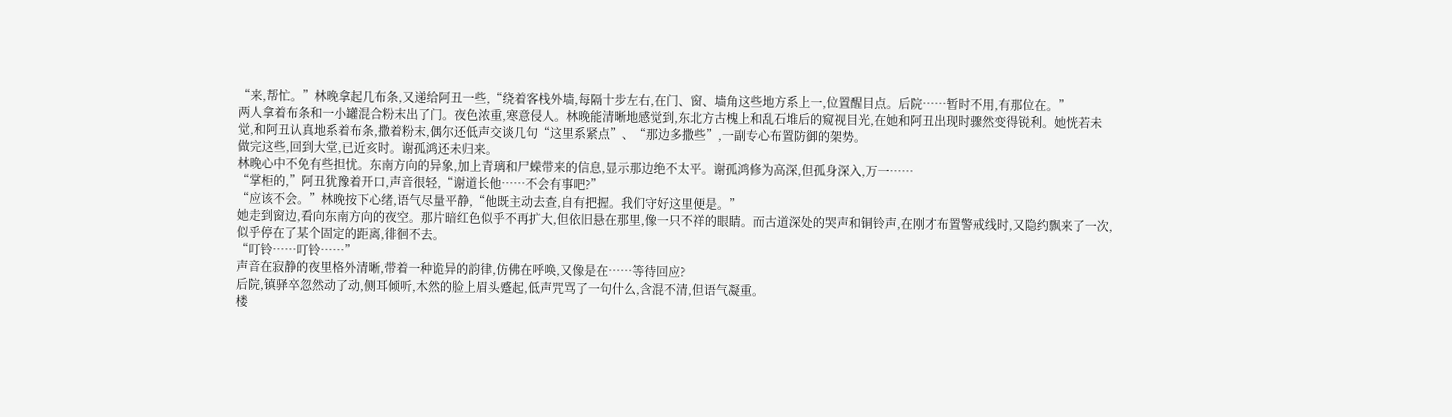“来,帮忙。”林晚拿起几布条,又递给阿丑一些,“绕着客栈外墙,每隔十步左右,在门、窗、墙角这些地方系上一,位置醒目点。后院……暂时不用,有那位在。”
两人拿着布条和一小罐混合粉末出了门。夜色浓重,寒意侵人。林晚能清晰地感觉到,东北方古槐上和乱石堆后的窥视目光,在她和阿丑出现时骤然变得锐利。她恍若未觉,和阿丑认真地系着布条,撒着粉末,偶尔还低声交谈几句“这里系紧点”、“那边多撒些”,一副专心布置防御的架势。
做完这些,回到大堂,已近亥时。谢孤鸿还未归来。
林晚心中不免有些担忧。东南方向的异象,加上青璃和尸蝾带来的信息,显示那边绝不太平。谢孤鸿修为高深,但孤身深入,万一……
“掌柜的,”阿丑犹豫着开口,声音很轻,“谢道长他……不会有事吧?”
“应该不会。”林晚按下心绪,语气尽量平静,“他既主动去查,自有把握。我们守好这里便是。”
她走到窗边,看向东南方向的夜空。那片暗红色似乎不再扩大,但依旧悬在那里,像一只不祥的眼睛。而古道深处的哭声和铜铃声,在刚才布置警戒线时,又隐约飘来了一次,似乎停在了某个固定的距离,徘徊不去。
“叮铃……叮铃……”
声音在寂静的夜里格外清晰,带着一种诡异的韵律,仿佛在呼唤,又像是在……等待回应?
后院,镇驿卒忽然动了动,侧耳倾听,木然的脸上眉头蹙起,低声咒骂了一句什么,含混不清,但语气凝重。
楼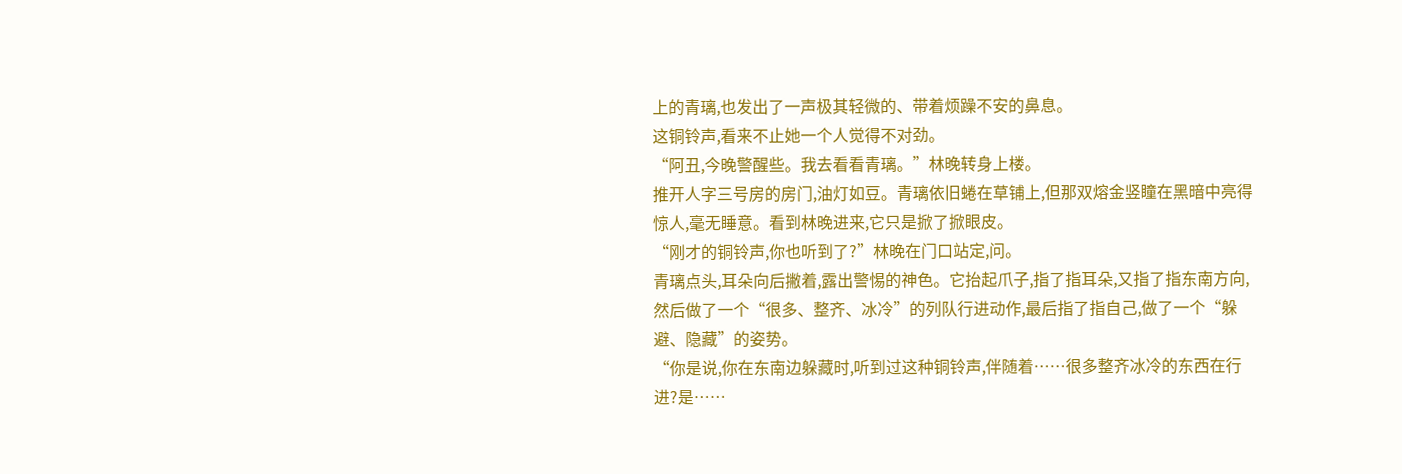上的青璃,也发出了一声极其轻微的、带着烦躁不安的鼻息。
这铜铃声,看来不止她一个人觉得不对劲。
“阿丑,今晚警醒些。我去看看青璃。”林晚转身上楼。
推开人字三号房的房门,油灯如豆。青璃依旧蜷在草铺上,但那双熔金竖瞳在黑暗中亮得惊人,毫无睡意。看到林晚进来,它只是掀了掀眼皮。
“刚才的铜铃声,你也听到了?”林晚在门口站定,问。
青璃点头,耳朵向后撇着,露出警惕的神色。它抬起爪子,指了指耳朵,又指了指东南方向,然后做了一个“很多、整齐、冰冷”的列队行进动作,最后指了指自己,做了一个“躲避、隐藏”的姿势。
“你是说,你在东南边躲藏时,听到过这种铜铃声,伴随着……很多整齐冰冷的东西在行进?是……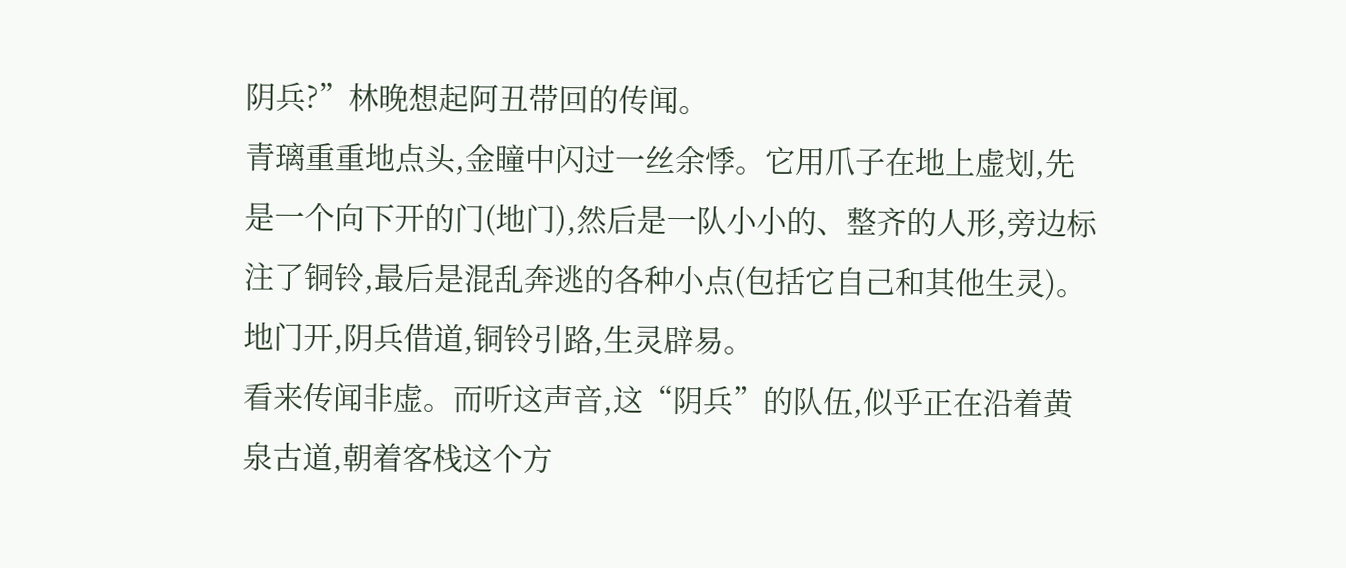阴兵?”林晚想起阿丑带回的传闻。
青璃重重地点头,金瞳中闪过一丝余悸。它用爪子在地上虚划,先是一个向下开的门(地门),然后是一队小小的、整齐的人形,旁边标注了铜铃,最后是混乱奔逃的各种小点(包括它自己和其他生灵)。
地门开,阴兵借道,铜铃引路,生灵辟易。
看来传闻非虚。而听这声音,这“阴兵”的队伍,似乎正在沿着黄泉古道,朝着客栈这个方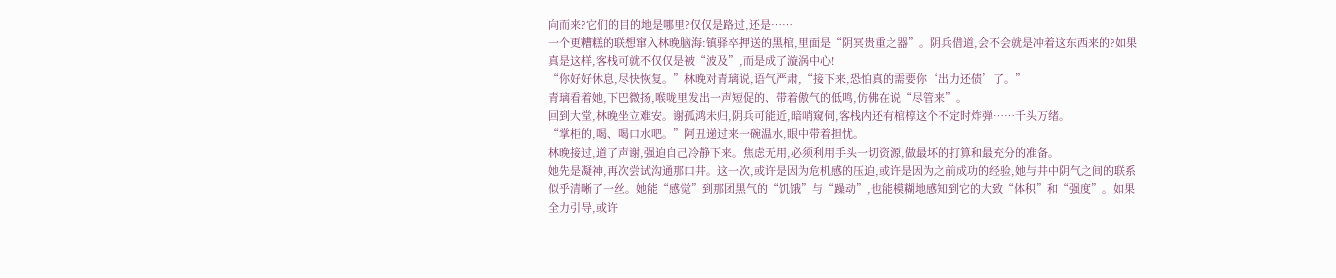向而来?它们的目的地是哪里?仅仅是路过,还是……
一个更糟糕的联想窜入林晚脑海:镇驿卒押送的黑棺,里面是“阴冥贵重之器”。阴兵借道,会不会就是冲着这东西来的?如果真是这样,客栈可就不仅仅是被“波及”,而是成了漩涡中心!
“你好好休息,尽快恢复。”林晚对青璃说,语气严肃,“接下来,恐怕真的需要你‘出力还债’了。”
青璃看着她,下巴微扬,喉咙里发出一声短促的、带着傲气的低鸣,仿佛在说“尽管来”。
回到大堂,林晚坐立难安。谢孤鸿未归,阴兵可能近,暗哨窥伺,客栈内还有棺椁这个不定时炸弹……千头万绪。
“掌柜的,喝、喝口水吧。”阿丑递过来一碗温水,眼中带着担忧。
林晚接过,道了声谢,强迫自己冷静下来。焦虑无用,必须利用手头一切资源,做最坏的打算和最充分的准备。
她先是凝神,再次尝试沟通那口井。这一次,或许是因为危机感的压迫,或许是因为之前成功的经验,她与井中阴气之间的联系似乎清晰了一丝。她能“感觉”到那团黑气的“饥饿”与“躁动”,也能模糊地感知到它的大致“体积”和“强度”。如果全力引导,或许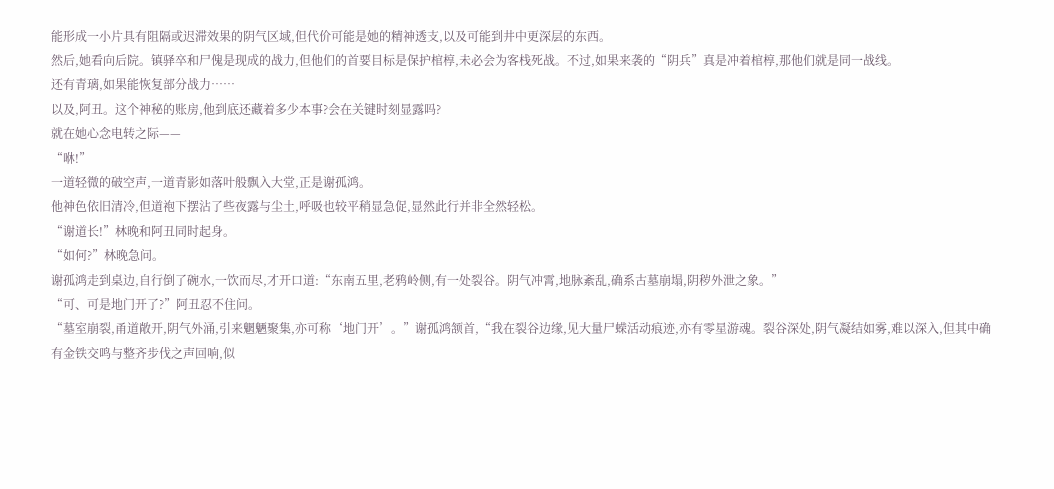能形成一小片具有阻隔或迟滞效果的阴气区域,但代价可能是她的精神透支,以及可能到井中更深层的东西。
然后,她看向后院。镇驿卒和尸傀是现成的战力,但他们的首要目标是保护棺椁,未必会为客栈死战。不过,如果来袭的“阴兵”真是冲着棺椁,那他们就是同一战线。
还有青璃,如果能恢复部分战力……
以及,阿丑。这个神秘的账房,他到底还藏着多少本事?会在关键时刻显露吗?
就在她心念电转之际——
“咻!”
一道轻微的破空声,一道青影如落叶般飘入大堂,正是谢孤鸿。
他神色依旧清冷,但道袍下摆沾了些夜露与尘土,呼吸也较平稍显急促,显然此行并非全然轻松。
“谢道长!”林晚和阿丑同时起身。
“如何?”林晚急问。
谢孤鸿走到桌边,自行倒了碗水,一饮而尽,才开口道:“东南五里,老鸦岭侧,有一处裂谷。阴气冲霄,地脉紊乱,确系古墓崩塌,阴秽外泄之象。”
“可、可是地门开了?”阿丑忍不住问。
“墓室崩裂,甬道敞开,阴气外涌,引来魍魉聚集,亦可称‘地门开’。”谢孤鸿颔首,“我在裂谷边缘,见大量尸蝾活动痕迹,亦有零星游魂。裂谷深处,阴气凝结如雾,难以深入,但其中确有金铁交鸣与整齐步伐之声回响,似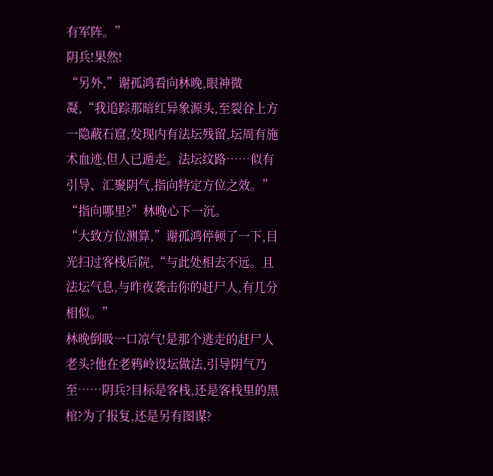有军阵。”
阴兵!果然!
“另外,”谢孤鸿看向林晚,眼神微凝,“我追踪那暗红异象源头,至裂谷上方一隐蔽石窟,发现内有法坛残留,坛周有施术血迹,但人已遁走。法坛纹路……似有引导、汇聚阴气,指向特定方位之效。”
“指向哪里?”林晚心下一沉。
“大致方位测算,”谢孤鸿停顿了一下,目光扫过客栈后院,“与此处相去不远。且法坛气息,与昨夜袭击你的赶尸人,有几分相似。”
林晚倒吸一口凉气!是那个逃走的赶尸人老头?他在老鸦岭设坛做法,引导阴气乃至……阴兵?目标是客栈,还是客栈里的黑棺?为了报复,还是另有图谋?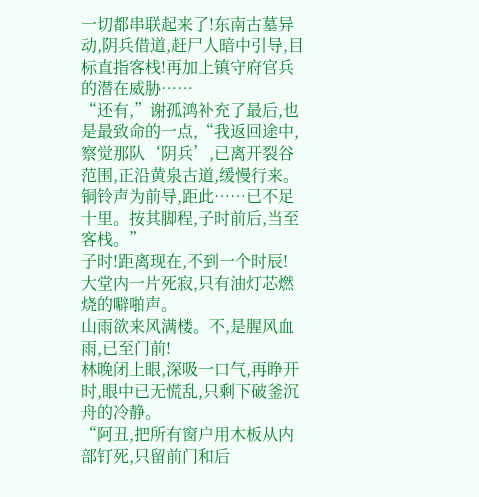一切都串联起来了!东南古墓异动,阴兵借道,赶尸人暗中引导,目标直指客栈!再加上镇守府官兵的潜在威胁……
“还有,”谢孤鸿补充了最后,也是最致命的一点,“我返回途中,察觉那队‘阴兵’,已离开裂谷范围,正沿黄泉古道,缓慢行来。铜铃声为前导,距此……已不足十里。按其脚程,子时前后,当至客栈。”
子时!距离现在,不到一个时辰!
大堂内一片死寂,只有油灯芯燃烧的噼啪声。
山雨欲来风满楼。不,是腥风血雨,已至门前!
林晚闭上眼,深吸一口气,再睁开时,眼中已无慌乱,只剩下破釜沉舟的冷静。
“阿丑,把所有窗户用木板从内部钉死,只留前门和后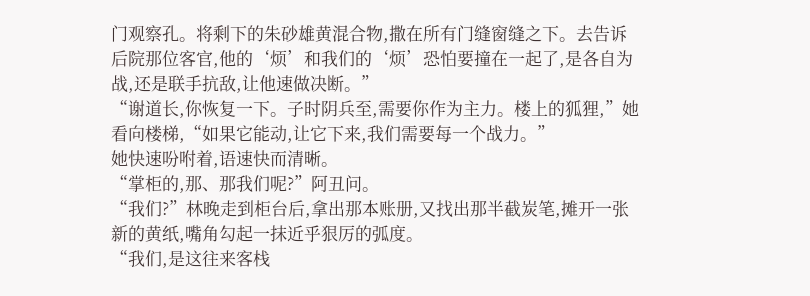门观察孔。将剩下的朱砂雄黄混合物,撒在所有门缝窗缝之下。去告诉后院那位客官,他的‘烦’和我们的‘烦’恐怕要撞在一起了,是各自为战,还是联手抗敌,让他速做决断。”
“谢道长,你恢复一下。子时阴兵至,需要你作为主力。楼上的狐狸,”她看向楼梯,“如果它能动,让它下来,我们需要每一个战力。”
她快速吩咐着,语速快而清晰。
“掌柜的,那、那我们呢?”阿丑问。
“我们?”林晚走到柜台后,拿出那本账册,又找出那半截炭笔,摊开一张新的黄纸,嘴角勾起一抹近乎狠厉的弧度。
“我们,是这往来客栈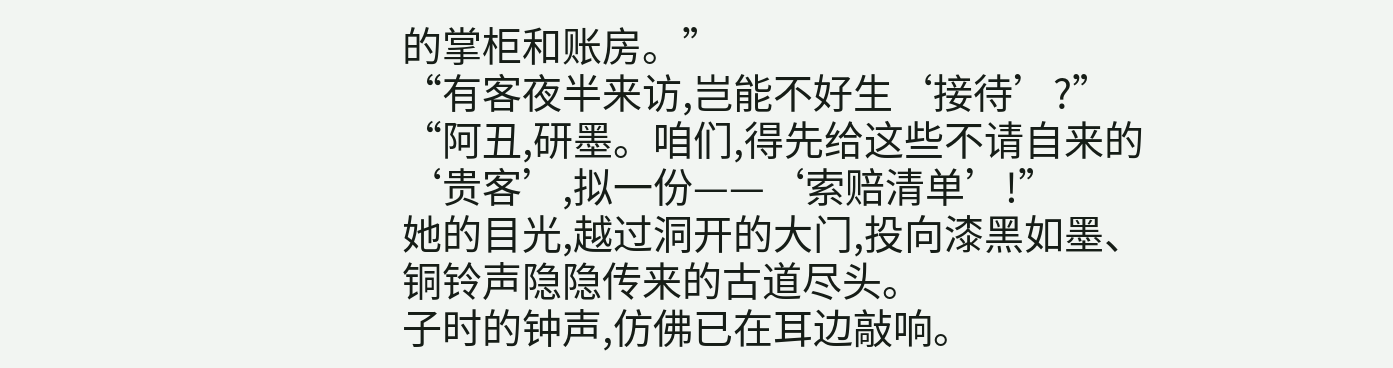的掌柜和账房。”
“有客夜半来访,岂能不好生‘接待’?”
“阿丑,研墨。咱们,得先给这些不请自来的‘贵客’,拟一份——‘索赔清单’!”
她的目光,越过洞开的大门,投向漆黑如墨、铜铃声隐隐传来的古道尽头。
子时的钟声,仿佛已在耳边敲响。